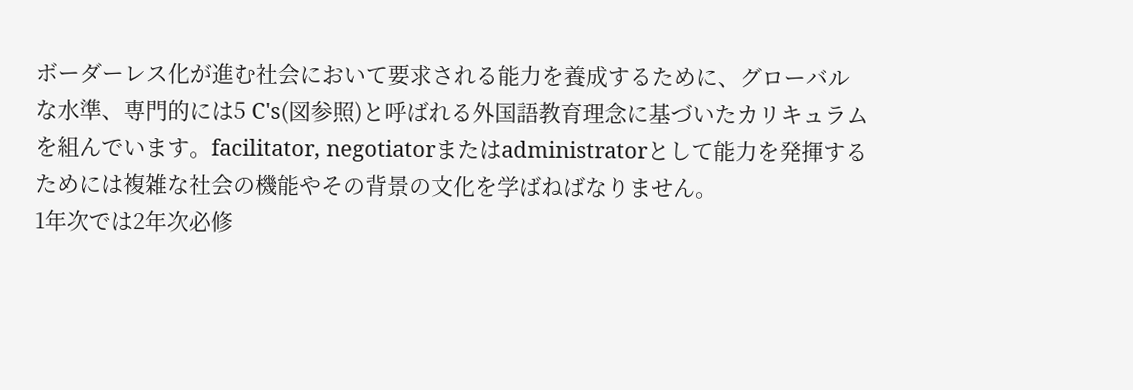ボーダーレス化が進む社会において要求される能力を養成するために、グローバルな水準、専門的には5 C's(図参照)と呼ばれる外国語教育理念に基づいたカリキュラムを組んでいます。facilitator, negotiatorまたはadministratorとして能力を発揮するためには複雑な社会の機能やその背景の文化を学ばねばなりません。
1年次では2年次必修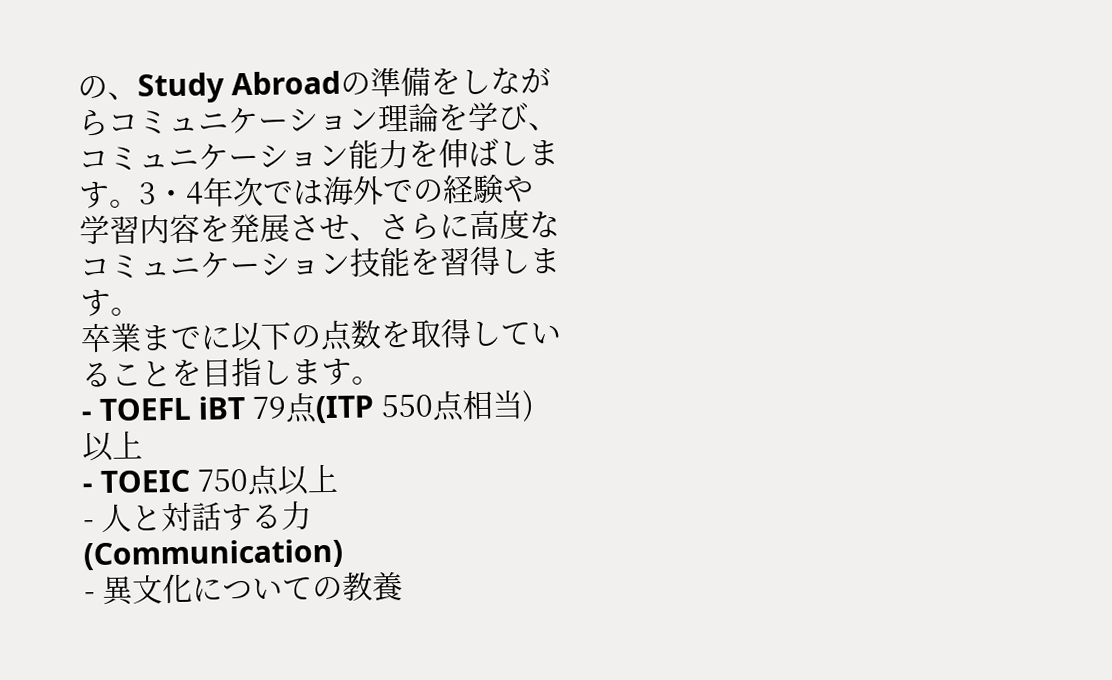の、Study Abroadの準備をしながらコミュニケーション理論を学び、コミュニケーション能力を伸ばします。3・4年次では海外での経験や学習内容を発展させ、さらに高度なコミュニケーション技能を習得します。
卒業までに以下の点数を取得していることを目指します。
- TOEFL iBT 79点(ITP 550点相当)以上
- TOEIC 750点以上
- 人と対話する力(Communication)
- 異文化についての教養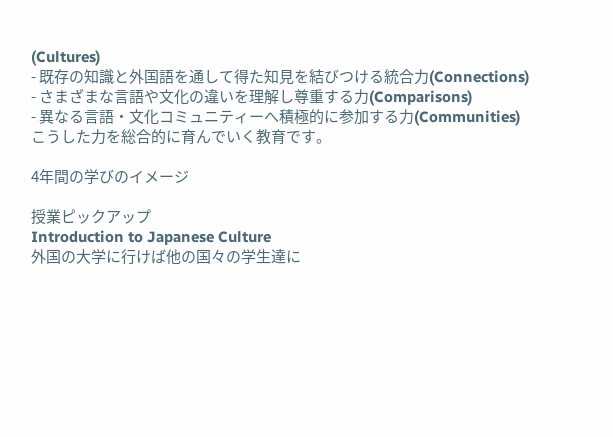(Cultures)
- 既存の知識と外国語を通して得た知見を結びつける統合力(Connections)
- さまざまな言語や文化の違いを理解し尊重する力(Comparisons)
- 異なる言語・文化コミュニティーへ積極的に参加する力(Communities)
こうした力を総合的に育んでいく教育です。

4年間の学びのイメージ

授業ピックアップ
Introduction to Japanese Culture
外国の大学に行けば他の国々の学生達に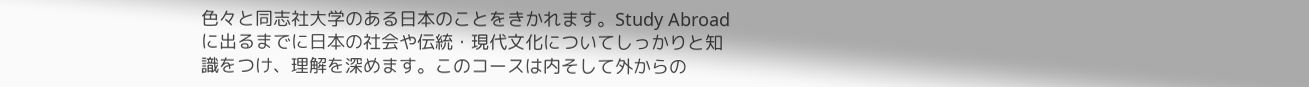色々と同志社大学のある日本のことをきかれます。Study Abroadに出るまでに日本の社会や伝統・現代文化についてしっかりと知識をつけ、理解を深めます。このコースは内そして外からの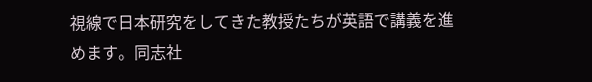視線で日本研究をしてきた教授たちが英語で講義を進めます。同志社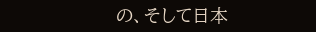の、そして日本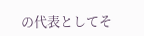の代表としてそ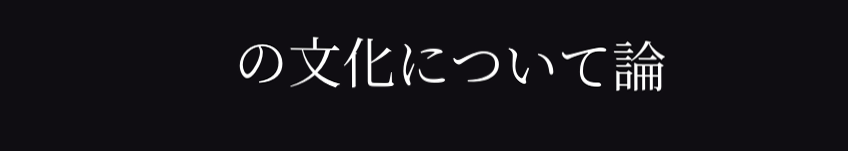の文化について論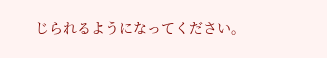じられるようになってください。